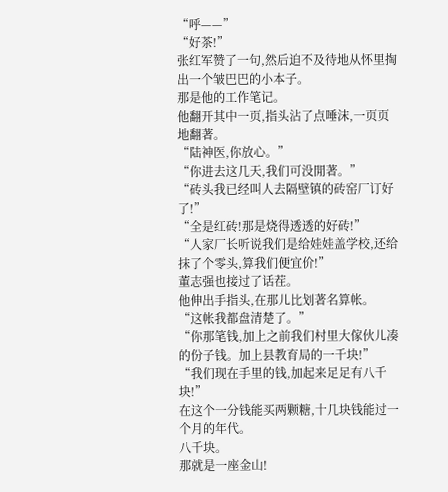“呼——”
“好茶!”
张红军赞了一句,然后迫不及待地从怀里掏出一个皱巴巴的小本子。
那是他的工作笔记。
他翻开其中一页,指头沾了点唾沫,一页页地翻著。
“陆神医,你放心。”
“你进去这几天,我们可没閒著。”
“砖头我已经叫人去隔壁镇的砖窑厂订好了!”
“全是红砖!那是烧得透透的好砖!”
“人家厂长听说我们是给娃娃盖学校,还给抹了个零头,算我们便宜价!”
董志强也接过了话茬。
他伸出手指头,在那儿比划著名算帐。
“这帐我都盘清楚了。”
“你那笔钱,加上之前我们村里大傢伙儿凑的份子钱。加上县教育局的一千块!”
“我们现在手里的钱,加起来足足有八千块!”
在这个一分钱能买两颗糖,十几块钱能过一个月的年代。
八千块。
那就是一座金山!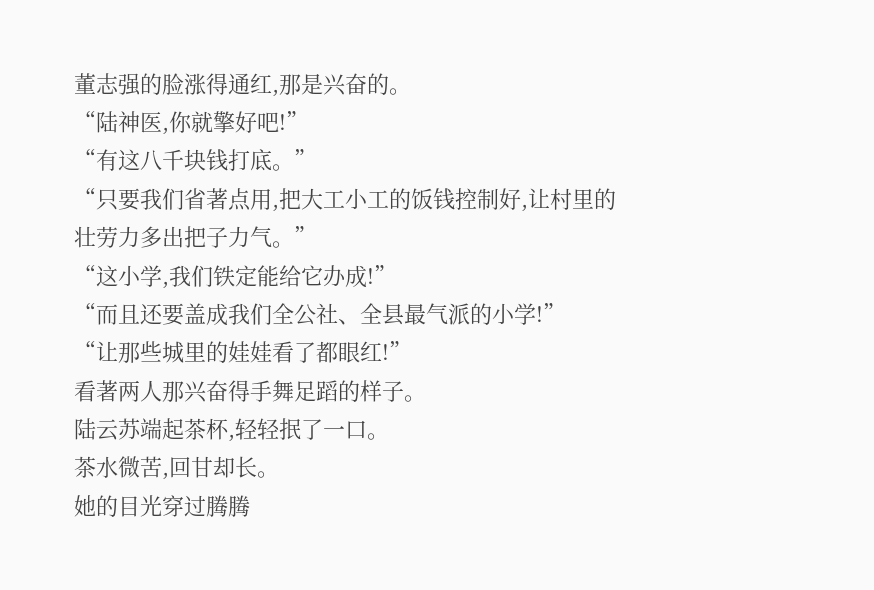董志强的脸涨得通红,那是兴奋的。
“陆神医,你就擎好吧!”
“有这八千块钱打底。”
“只要我们省著点用,把大工小工的饭钱控制好,让村里的壮劳力多出把子力气。”
“这小学,我们铁定能给它办成!”
“而且还要盖成我们全公社、全县最气派的小学!”
“让那些城里的娃娃看了都眼红!”
看著两人那兴奋得手舞足蹈的样子。
陆云苏端起茶杯,轻轻抿了一口。
茶水微苦,回甘却长。
她的目光穿过腾腾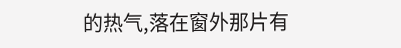的热气,落在窗外那片有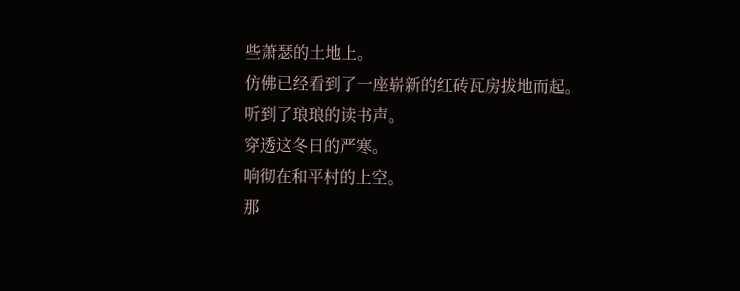些萧瑟的土地上。
仿佛已经看到了一座崭新的红砖瓦房拔地而起。
听到了琅琅的读书声。
穿透这冬日的严寒。
响彻在和平村的上空。
那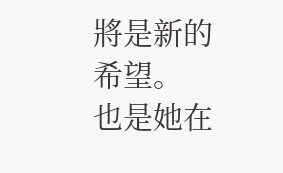將是新的希望。
也是她在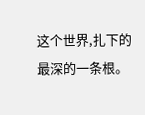这个世界,扎下的最深的一条根。